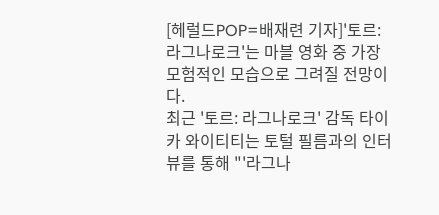[헤럴드POP=배재련 기자]'토르: 라그나로크'는 마블 영화 중 가장 모험적인 모습으로 그려질 전망이다.
최근 '토르: 라그나로크' 감독 타이카 와이티티는 토털 필름과의 인터뷰를 통해 "'라그나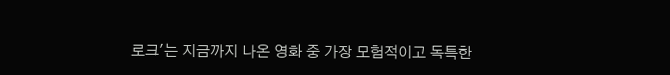로크'는 지금까지 나온 영화 중 가장 모험적이고 독특한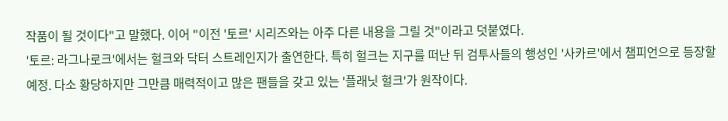작품이 될 것이다"고 말했다. 이어 "이전 '토르' 시리즈와는 아주 다른 내용을 그릴 것"이라고 덧붙였다.
'토르: 라그나로크'에서는 헐크와 닥터 스트레인지가 출연한다. 특히 헐크는 지구를 떠난 뒤 검투사들의 행성인 '사카르'에서 챔피언으로 등장할 예정. 다소 황당하지만 그만큼 매력적이고 많은 팬들을 갖고 있는 '플래닛 헐크'가 원작이다.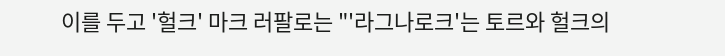이를 두고 '헐크' 마크 러팔로는 "'라그나로크'는 토르와 헐크의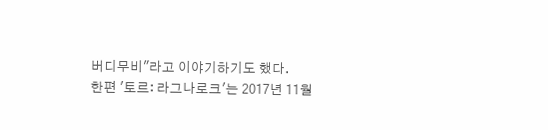버디무비"라고 이야기하기도 했다.
한편 '토르: 라그나로크'는 2017년 11월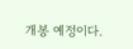개봉 예정이다.